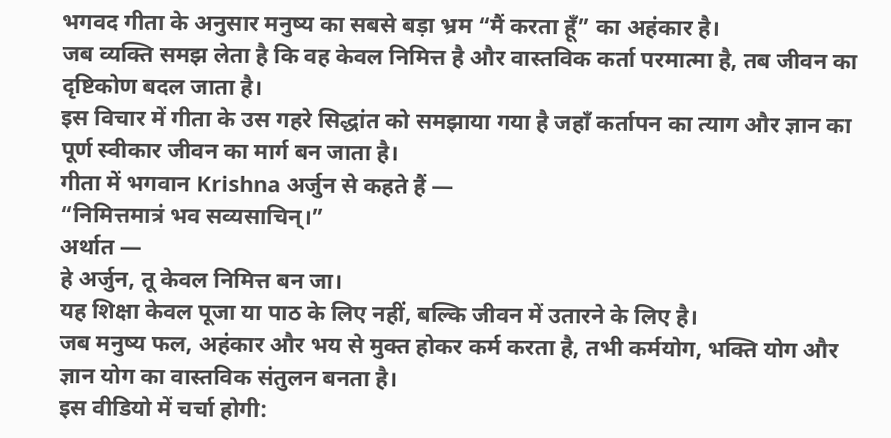भगवद गीता के अनुसार मनुष्य का सबसे बड़ा भ्रम “मैं करता हूँ” का अहंकार है।
जब व्यक्ति समझ लेता है कि वह केवल निमित्त है और वास्तविक कर्ता परमात्मा है, तब जीवन का दृष्टिकोण बदल जाता है।
इस विचार में गीता के उस गहरे सिद्धांत को समझाया गया है जहाँ कर्तापन का त्याग और ज्ञान का पूर्ण स्वीकार जीवन का मार्ग बन जाता है।
गीता में भगवान Krishna अर्जुन से कहते हैं —
“निमित्तमात्रं भव सव्यसाचिन्।”
अर्थात —
हे अर्जुन, तू केवल निमित्त बन जा।
यह शिक्षा केवल पूजा या पाठ के लिए नहीं, बल्कि जीवन में उतारने के लिए है।
जब मनुष्य फल, अहंकार और भय से मुक्त होकर कर्म करता है, तभी कर्मयोग, भक्ति योग और ज्ञान योग का वास्तविक संतुलन बनता है।
इस वीडियो में चर्चा होगी: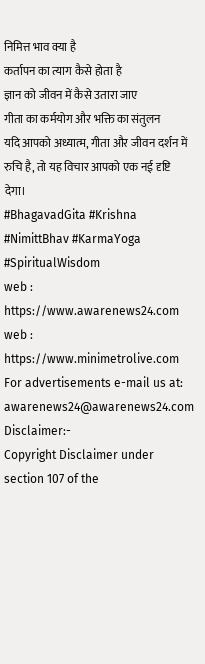निमित्त भाव क्या है
कर्तापन का त्याग कैसे होता है
ज्ञान को जीवन में कैसे उतारा जाए
गीता का कर्मयोग और भक्ति का संतुलन
यदि आपको अध्यात्म, गीता और जीवन दर्शन में रुचि है, तो यह विचार आपको एक नई दृष्टि देगा।
#BhagavadGita #Krishna #NimittBhav #KarmaYoga #SpiritualWisdom
web : https://www.awarenews24.com
web : https://www.minimetrolive.com
For advertisements e-mail us at: awarenews24@awarenews24.com
Disclaimer:-
Copyright Disclaimer under section 107 of the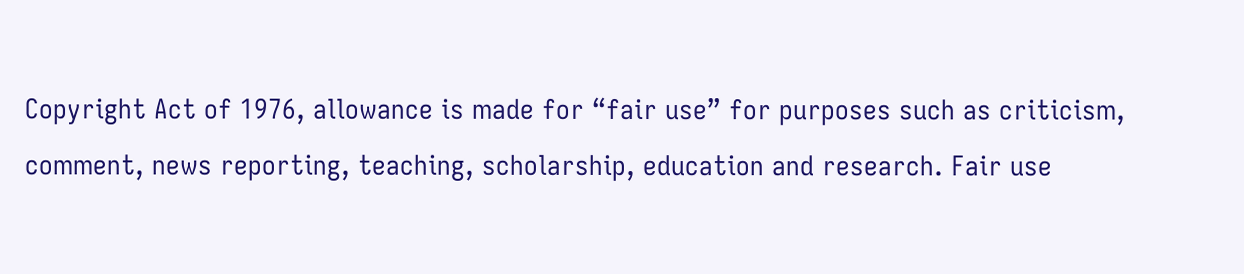Copyright Act of 1976, allowance is made for “fair use” for purposes such as criticism, comment, news reporting, teaching, scholarship, education and research. Fair use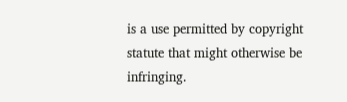is a use permitted by copyright statute that might otherwise be infringing.